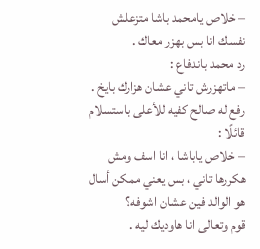– خلاص يامحمد باشا متزعلش نفسك انا بس بهزر معاك .
رد محمد باندفاع :
– ماتهزرش تاني عشان هزارك بايخ .
رفع له صالح كفيه للأعلى باستسلام قائلًا :
– خلاص ياباشا ، انا اسف ومش هكررها تاني ، بس يعني ممكن أسال هو الوالد فين عشان اشوفه؟
قوم وتعالى انا هاوديك ليه .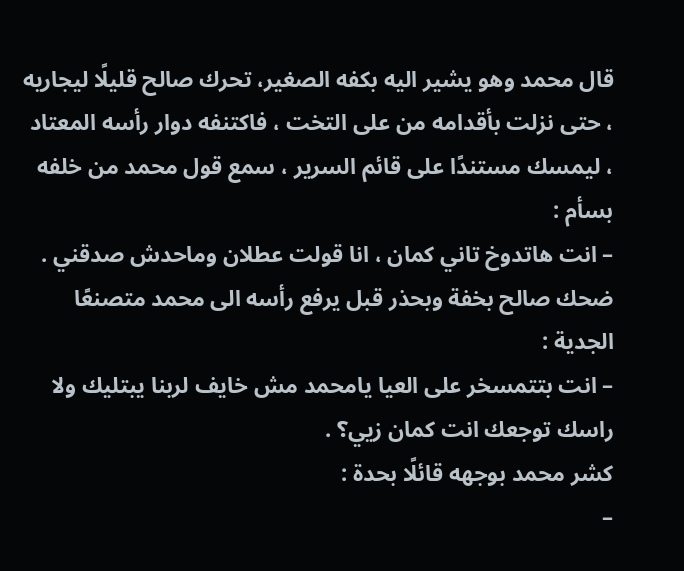قال محمد وهو يشير اليه بكفه الصغير، تحرك صالح قليلًا ليجاريه ، حتى نزلت بأقدامه من على التخت ، فاكتنفه دوار رأسه المعتاد ، ليمسك مستندًا على قائم السرير ، سمع قول محمد من خلفه بسأم :
– انت هاتدوخ تاني كمان ، انا قولت عطلان وماحدش صدقني .
ضحك صالح بخفة وبحذر قبل يرفع رأسه الى محمد متصنعًا الجدية :
– انت بتتمسخر على العيا يامحمد مش خايف لربنا يبتليك ولا راسك توجعك انت كمان زيي؟ .
كشر محمد بوجهه قائلًا بحدة :
–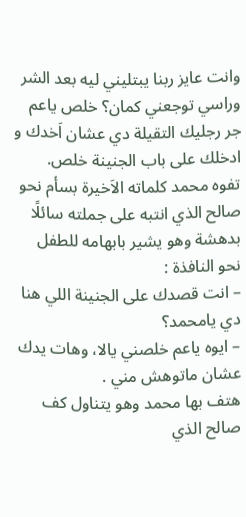وانت عايز ربنا يبتليني ليه بعد الشر وراسي توجعني كمان؟ خلص ياعم جر رجليك التقيلة دي عشان اَخدك و ادخلك على باب الجنينة خلص.
تفوه محمد كلماته الاَخيرة بسأم نحو صالح الذي انتبه على جملته سائلًا بدهشة وهو يشير بابهامه للطفل نحو النافذة :
– انت قصدك على الجنينة اللي هنا دي يامحمد؟
– ايوه ياعم خلصني يالا، وهات يدك عشان ماتوهش مني .
هتف بها محمد وهو يتناول كف صالح الذي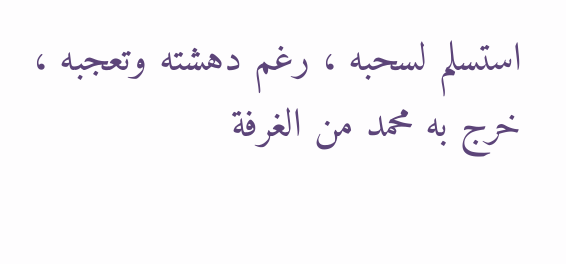استسلم لسحبه ، رغم دهشته وتعجبه ، خرج به محمد من الغرفة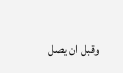وقبل ان يصل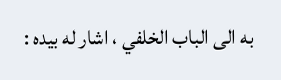به الى الباب الخلفي ، اشار له بيده :